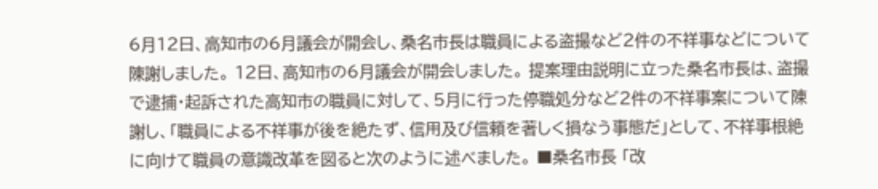6月12日、高知市の6月議会が開会し、桑名市長は職員による盗撮など2件の不祥事などについて陳謝しました。 12日、高知市の6月議会が開会しました。 提案理由説明に立った桑名市長は、盗撮で逮捕・起訴された高知市の職員に対して、5月に行った停職処分など2件の不祥事案について陳謝し、「職員による不祥事が後を絶たず、信用及び信頼を著しく損なう事態だ」として、不祥事根絶に向けて職員の意識改革を図ると次のように述べました。 ■桑名市長 「改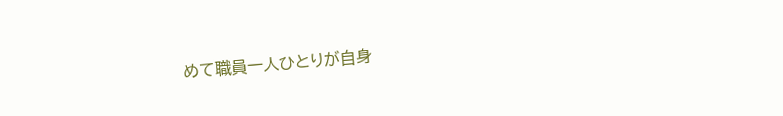めて職員一人ひとりが自身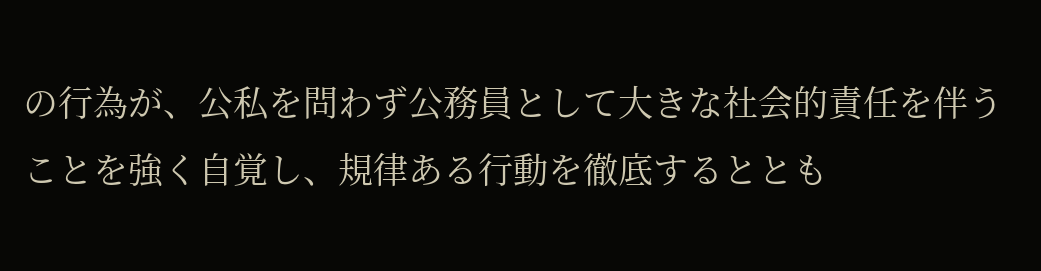の行為が、公私を問わず公務員として大きな社会的責任を伴うことを強く自覚し、規律ある行動を徹底するととも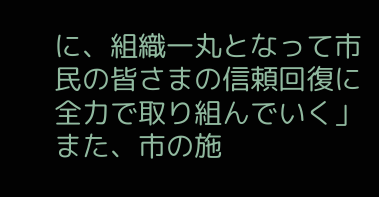に、組織一丸となって市民の皆さまの信頼回復に全力で取り組んでいく」 また、市の施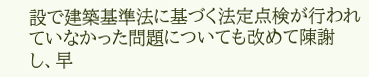設で建築基準法に基づく法定点検が行われていなかった問題についても改めて陳謝し、早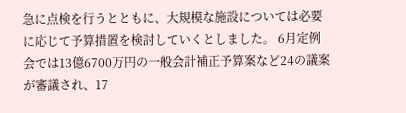急に点検を行うとともに、大規模な施設については必要に応じて予算措置を検討していくとしました。 6月定例会では13億6700万円の一般会計補正予算案など24の議案が審議され、17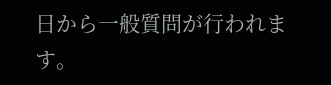日から一般質問が行われます。